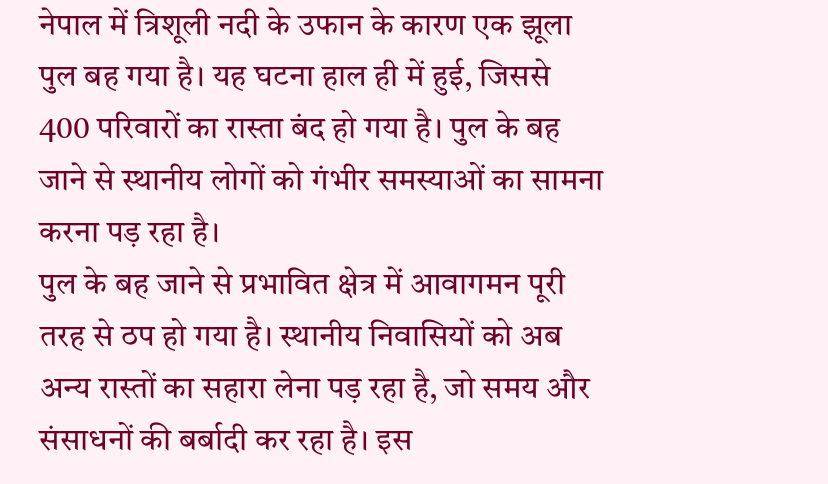नेपाल में त्रिशूली नदी के उफान के कारण एक झूला पुल बह गया है। यह घटना हाल ही में हुई, जिससे 400 परिवारों का रास्ता बंद हो गया है। पुल के बह जाने से स्थानीय लोगों को गंभीर समस्याओं का सामना करना पड़ रहा है।
पुल के बह जाने से प्रभावित क्षेत्र में आवागमन पूरी तरह से ठप हो गया है। स्थानीय निवासियों को अब अन्य रास्तों का सहारा लेना पड़ रहा है, जो समय और संसाधनों की बर्बादी कर रहा है। इस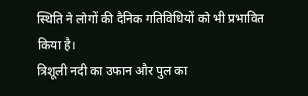स्थिति ने लोगों की दैनिक गतिविधियों को भी प्रभावित किया है।
त्रिशूली नदी का उफान और पुल का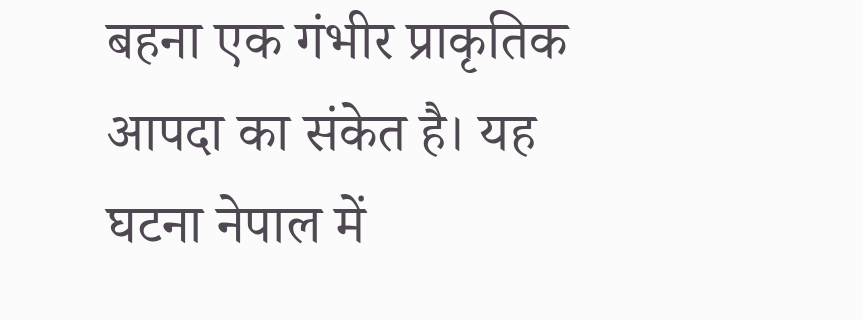बहना एक गंभीर प्राकृतिक आपदा का संकेत है। यह घटना नेपाल में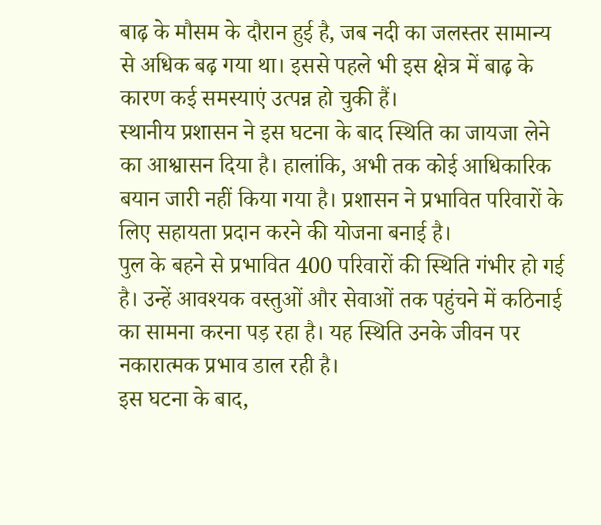बाढ़ के मौसम के दौरान हुई है, जब नदी का जलस्तर सामान्य से अधिक बढ़ गया था। इससे पहले भी इस क्षेत्र में बाढ़ के कारण कई समस्याएं उत्पन्न हो चुकी हैं।
स्थानीय प्रशासन ने इस घटना के बाद स्थिति का जायजा लेने का आश्वासन दिया है। हालांकि, अभी तक कोई आधिकारिक बयान जारी नहीं किया गया है। प्रशासन ने प्रभावित परिवारों के लिए सहायता प्रदान करने की योजना बनाई है।
पुल के बहने से प्रभावित 400 परिवारों की स्थिति गंभीर हो गई है। उन्हें आवश्यक वस्तुओं और सेवाओं तक पहुंचने में कठिनाई का सामना करना पड़ रहा है। यह स्थिति उनके जीवन पर नकारात्मक प्रभाव डाल रही है।
इस घटना के बाद,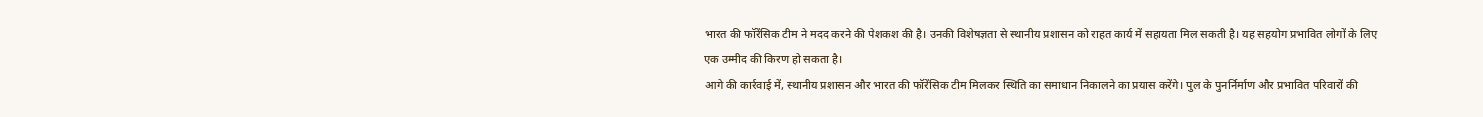भारत की फॉरेंसिक टीम ने मदद करने की पेशकश की है। उनकी विशेषज्ञता से स्थानीय प्रशासन को राहत कार्य में सहायता मिल सकती है। यह सहयोग प्रभावित लोगों के लिए एक उम्मीद की किरण हो सकता है।
आगे की कार्रवाई में, स्थानीय प्रशासन और भारत की फॉरेंसिक टीम मिलकर स्थिति का समाधान निकालने का प्रयास करेंगे। पुल के पुनर्निर्माण और प्रभावित परिवारों की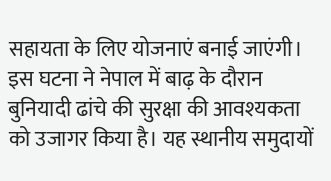सहायता के लिए योजनाएं बनाई जाएंगी।
इस घटना ने नेपाल में बाढ़ के दौरान बुनियादी ढांचे की सुरक्षा की आवश्यकता को उजागर किया है। यह स्थानीय समुदायों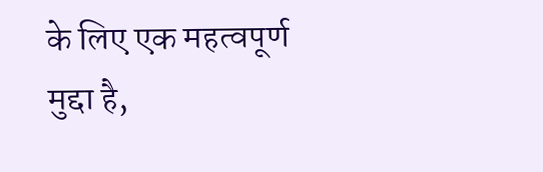के लिए एक महत्वपूर्ण मुद्दा है,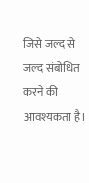जिसे जल्द से जल्द संबोधित करने की आवश्यकता है।